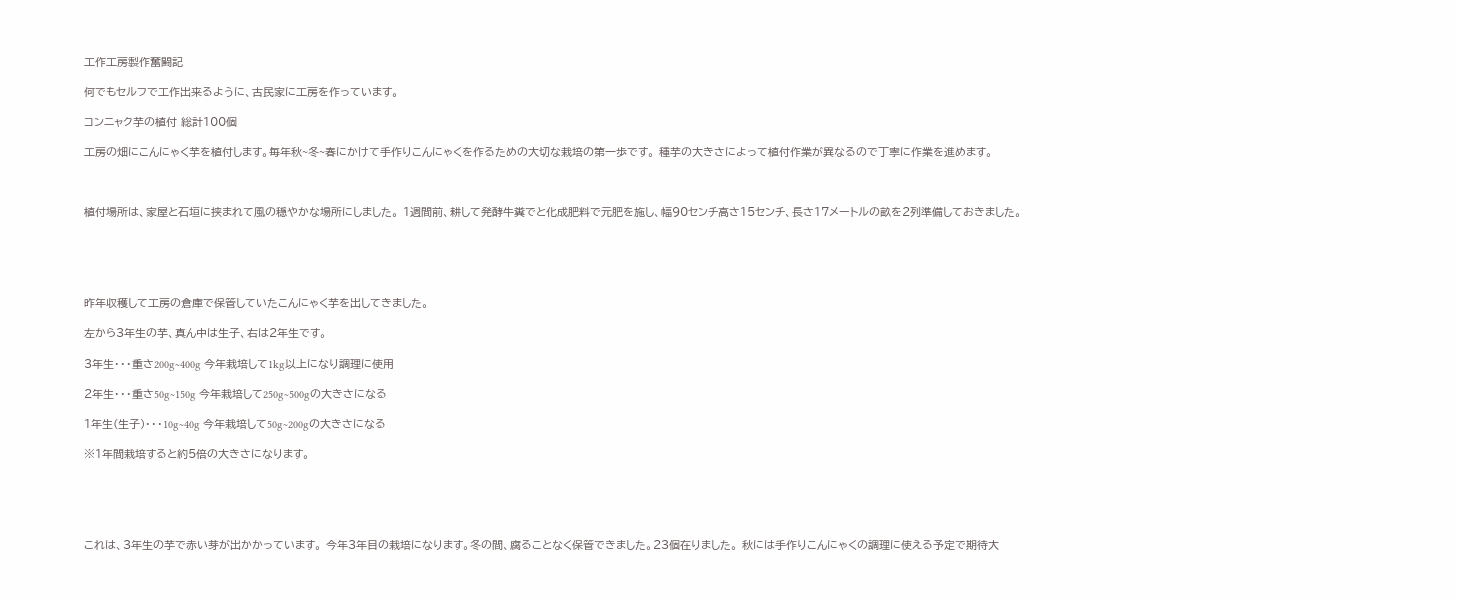工作工房製作奮闘記

何でもセルフで工作出来るように、古民家に工房を作っています。

コンニャク芋の植付 総計100個

工房の畑にこんにゃく芋を植付します。毎年秋~冬~春にかけて手作りこんにゃくを作るための大切な栽培の第一歩です。 種芋の大きさによって植付作業が異なるので丁寧に作業を進めます。



植付場所は、家屋と石垣に挟まれて風の穏やかな場所にしました。 1週間前、耕して発酵牛糞でと化成肥料で元肥を施し、幅90センチ高さ15センチ、長さ17メートルの畝を2列準備しておきました。





昨年収穫して工房の倉庫で保管していたこんにゃく芋を出してきました。

左から3年生の芋、真ん中は生子、右は2年生です。

3年生・・・重さ200g~400g 今年栽培して1kg以上になり調理に使用

2年生・・・重さ50g~150g 今年栽培して250g~500gの大きさになる

1年生(生子)・・・10g~40g 今年栽培して50g~200gの大きさになる

※1年間栽培すると約5倍の大きさになります。





これは、3年生の芋で赤い芽が出かかっています。 今年3年目の栽培になります。冬の間、腐ることなく保管できました。23個在りました。 秋には手作りこんにゃくの調理に使える予定で期待大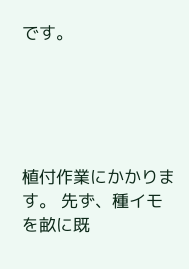です。





植付作業にかかります。 先ず、種イモを畝に既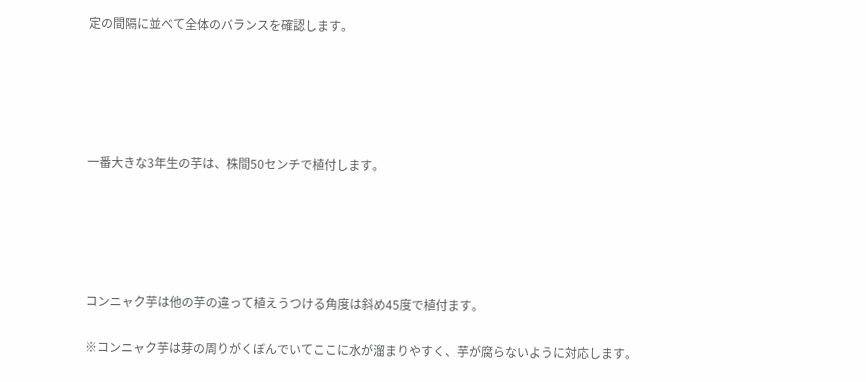定の間隔に並べて全体のバランスを確認します。





一番大きな3年生の芋は、株間50センチで植付します。





コンニャク芋は他の芋の違って植えうつける角度は斜め45度で植付ます。

※コンニャク芋は芽の周りがくぼんでいてここに水が溜まりやすく、芋が腐らないように対応します。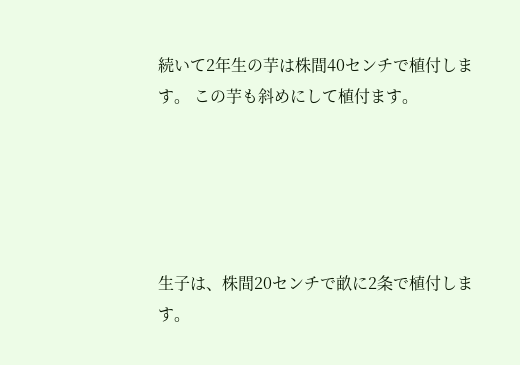続いて2年生の芋は株間40センチで植付します。 この芋も斜めにして植付ます。





生子は、株間20センチで畝に2条で植付します。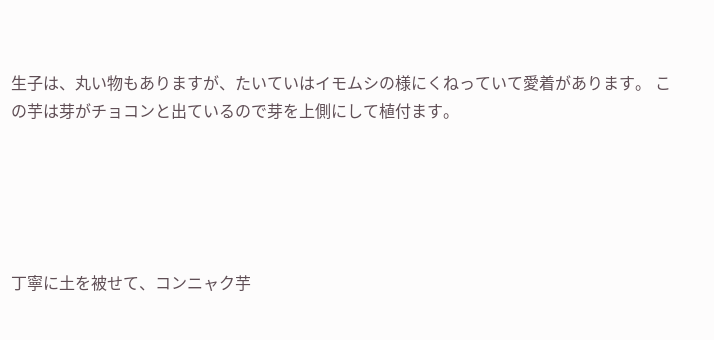生子は、丸い物もありますが、たいていはイモムシの様にくねっていて愛着があります。 この芋は芽がチョコンと出ているので芽を上側にして植付ます。





丁寧に土を被せて、コンニャク芋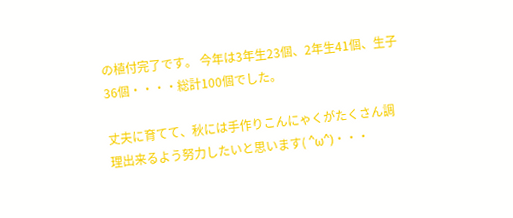の植付完了です。 今年は3年生23個、2年生41個、生子36個・・・・総計100個でした。

丈夫に育てて、秋には手作りこんにゃくがたくさん調理出来るよう努力したいと思います( ^ω^)・・・